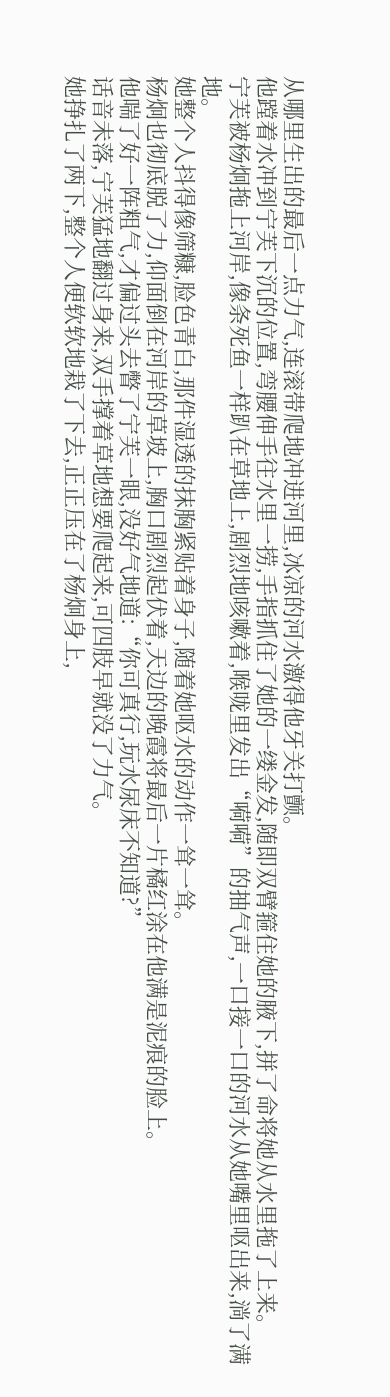从哪里生出的最后一点力气,连滚带爬地冲进河里,冰凉的河水激得他牙关打颤。
他蹚着水冲到宁芙下沉的位置,弯腰伸手往水里一捞,手指抓住了她的一缕金发,随即双臂箍住她的腋下,拼了命将她从水里拖了上来。
宁芙被杨炯拖上河岸,像条死鱼一样趴在草地上,剧烈地咳嗽着,喉咙里发出“嗬嗬”的抽气声,一口接一口的河水从她嘴里呕出来,淌了满地。
她整个人抖得像筛糠,脸色青白,那件湿透的抹胸紧贴着身子,随着她呕水的动作一耸一耸。
杨炯也彻底脱了力,仰面倒在河岸的草坡上,胸口剧烈起伏着,天边的晚霞将最后一片橘红涂在他满是泥痕的脸上。
他喘了好一阵粗气,才偏过头去瞥了宁芙一眼,没好气地道:“你可真行,玩水尿床不知道?”
话音未落,宁芙猛地翻过身来,双手撑着草地想要爬起来,可四肢早就没了力气。
她挣扎了两下,整个人便软软地栽了下去,正正压在了杨炯身上,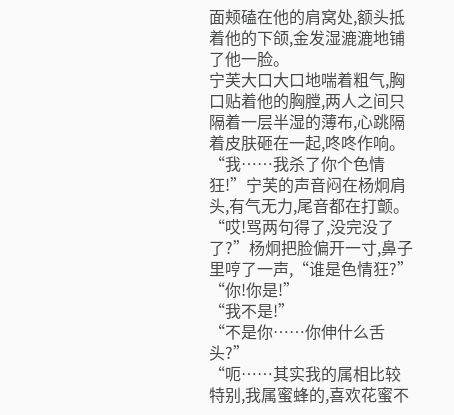面颊磕在他的肩窝处,额头抵着他的下颌,金发湿漉漉地铺了他一脸。
宁芙大口大口地喘着粗气,胸口贴着他的胸膛,两人之间只隔着一层半湿的薄布,心跳隔着皮肤砸在一起,咚咚作响。
“我……我杀了你个色情狂!”宁芙的声音闷在杨炯肩头,有气无力,尾音都在打颤。
“哎!骂两句得了,没完没了了?”杨炯把脸偏开一寸,鼻子里哼了一声,“谁是色情狂?”
“你!你是!”
“我不是!”
“不是你……你伸什么舌头?”
“呃……其实我的属相比较特别,我属蜜蜂的,喜欢花蜜不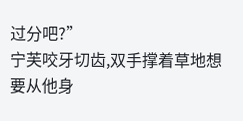过分吧?”
宁芙咬牙切齿,双手撑着草地想要从他身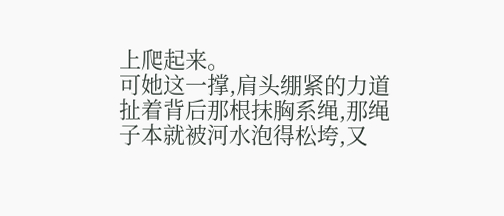上爬起来。
可她这一撑,肩头绷紧的力道扯着背后那根抹胸系绳,那绳子本就被河水泡得松垮,又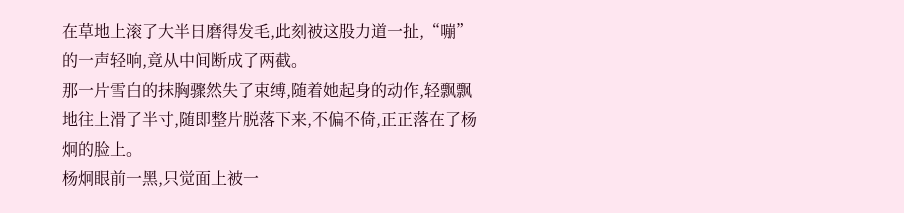在草地上滚了大半日磨得发毛,此刻被这股力道一扯,“嘣”的一声轻响,竟从中间断成了两截。
那一片雪白的抹胸骤然失了束缚,随着她起身的动作,轻飘飘地往上滑了半寸,随即整片脱落下来,不偏不倚,正正落在了杨炯的脸上。
杨炯眼前一黑,只觉面上被一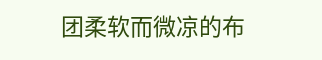团柔软而微凉的布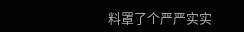料罩了个严严实实